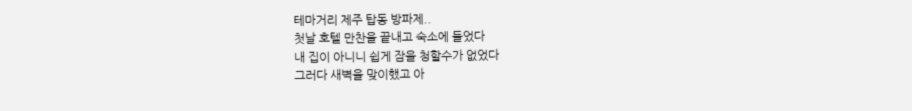테마거리 제주 탑동 방파제..
첫날 호텔 만찬을 끝내고 숙소에 들었다
내 집이 아니니 쉽게 잠을 청할수가 없었다
그러다 새벽을 맞이했고 아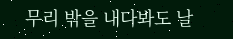무리 밖을 내다봐도 날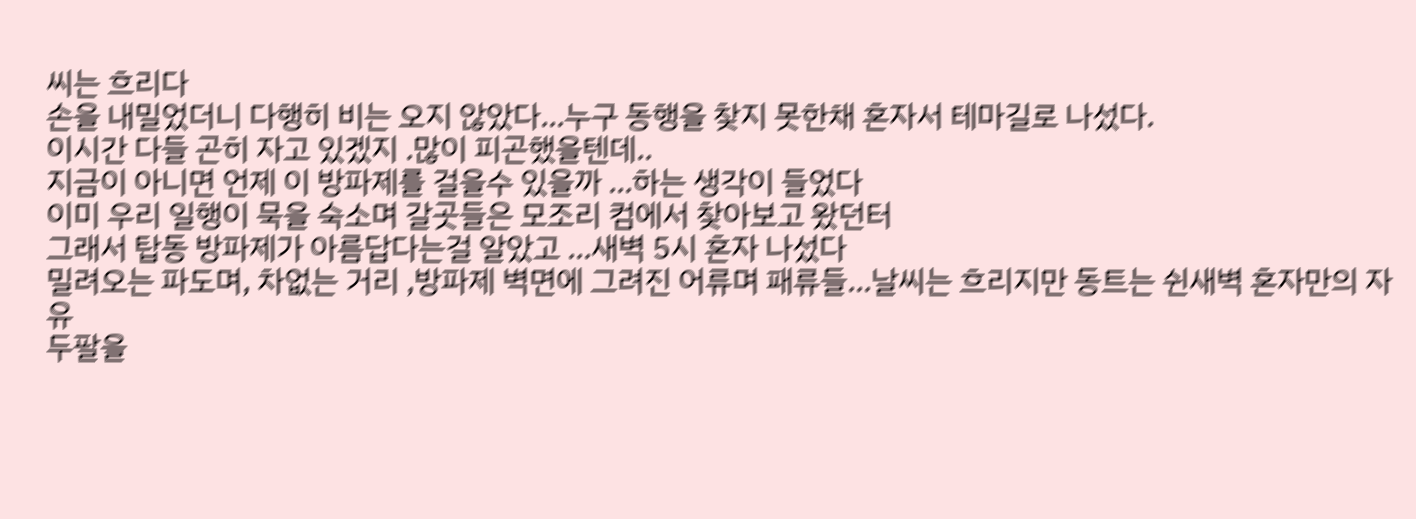씨는 흐리다
손을 내밀었더니 다행히 비는 오지 않았다...누구 동행을 찾지 못한채 혼자서 테마길로 나섰다.
이시간 다들 곤히 자고 있겠지 .많이 피곤했을텐데..
지금이 아니면 언제 이 방파제를 걸을수 있을까 ...하는 생각이 들었다
이미 우리 일행이 묵을 숙소며 갈곳들은 모조리 컴에서 찾아보고 왔던터
그래서 탑동 방파제가 아름답다는걸 알았고 ...새벽 5시 혼자 나섰다
밀려오는 파도며, 차없는 거리 ,방파제 벽면에 그려진 어류며 패류들...날씨는 흐리지만 동트는 쉰새벽 혼자만의 자유
두팔을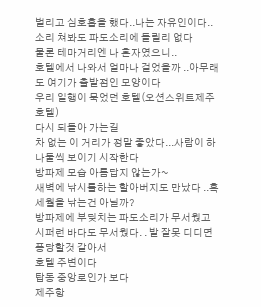벌리고 심호흡을 했다..나는 자유인이다..소리 쳐봐도 파도소리에 들릴리 없다
물론 테마거리엔 나 혼자였으니..
호텔에서 나와서 얼마나 걸었을까 ..아무래도 여기가 출발점인 모양이다
우리 일행이 묵었던 호텔(오션스위트제주 호텔)
다시 되돌아 가는길
차 없는 이 거리가 정말 좋았다...사람이 하나둘씩 보이기 시작한다
방파제 모습 아름답지 않는가~
새벽에 낚시를하는 할아버지도 만났다 ..혹 세월을 낚는건 아닐까?
방파제에 부딪치는 파도소리가 무서웠고 시퍼런 바다도 무서웠다. . 발 잘못 디디면 퐁당할것 같아서
호텔 주변이다
탑동 중앙로인가 보다
제주항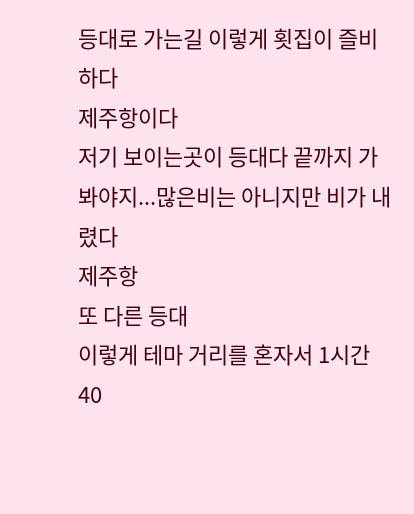등대로 가는길 이렇게 횟집이 즐비하다
제주항이다
저기 보이는곳이 등대다 끝까지 가 봐야지...많은비는 아니지만 비가 내렸다
제주항
또 다른 등대
이렇게 테마 거리를 혼자서 1시간 40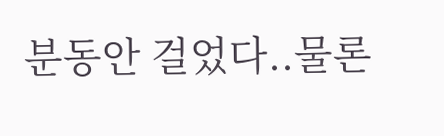분동안 걸었다..물론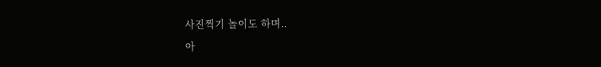사진찍기 놀이도 하며..
아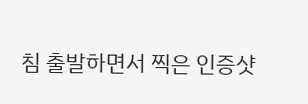침 출발하면서 찍은 인증샷